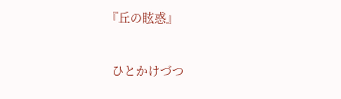『丘の眩惑』

  ひとかけづつ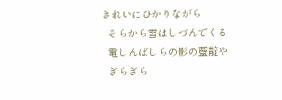きれいにひかりながら
  そらから雪はしづんでくる
  電しんばしらの影の藍靛や
  ぎらぎら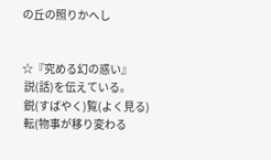の丘の照りかへし


☆『究める幻の惑い』
 説(話)を伝えている。
 鋭(すばやく)覧(よく見る)
 転(物事が移り変わる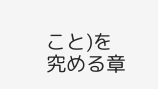こと)を究める章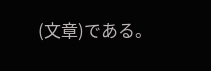(文章)である。